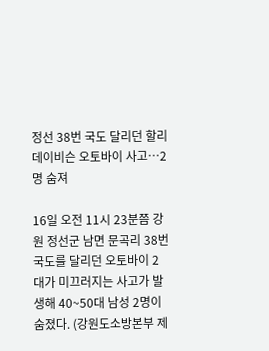정선 38번 국도 달리던 할리데이비슨 오토바이 사고…2명 숨져

16일 오전 11시 23분쯤 강원 정선군 남면 문곡리 38번 국도를 달리던 오토바이 2대가 미끄러지는 사고가 발생해 40~50대 남성 2명이 숨졌다. (강원도소방본부 제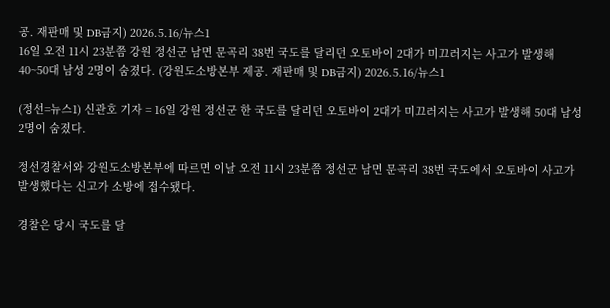공. 재판매 및 DB금지) 2026.5.16/뉴스1
16일 오전 11시 23분쯤 강원 정선군 남면 문곡리 38번 국도를 달리던 오토바이 2대가 미끄러지는 사고가 발생해 40~50대 남성 2명이 숨졌다. (강원도소방본부 제공. 재판매 및 DB금지) 2026.5.16/뉴스1

(정선=뉴스1) 신관호 기자 = 16일 강원 정선군 한 국도를 달리던 오토바이 2대가 미끄러지는 사고가 발생해 50대 남성 2명이 숨졌다.

정선경찰서와 강원도소방본부에 따르면 이날 오전 11시 23분쯤 정선군 남면 문곡리 38번 국도에서 오토바이 사고가 발생했다는 신고가 소방에 접수됐다.

경찰은 당시 국도를 달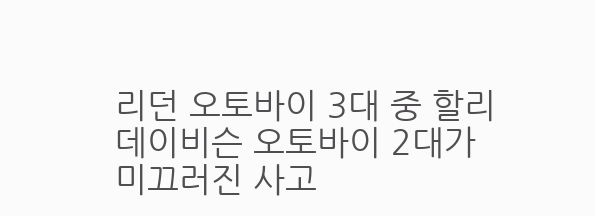리던 오토바이 3대 중 할리데이비슨 오토바이 2대가 미끄러진 사고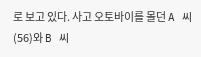로 보고 있다. 사고 오토바이를 몰던 A 씨(56)와 B 씨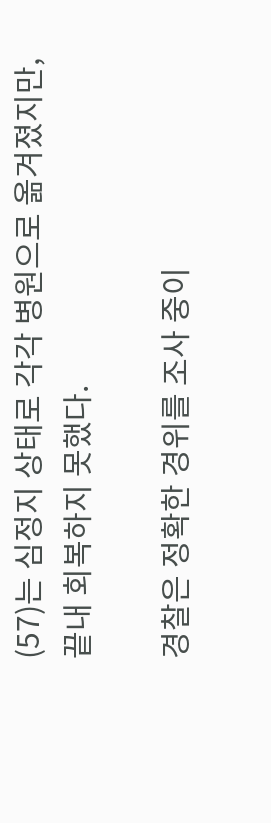(57)는 심정지 상태로 각각 병원으로 옮겨졌지만, 끝내 회복하지 못했다.

경찰은 정확한 경위를 조사 중이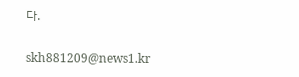다.

skh881209@news1.kr